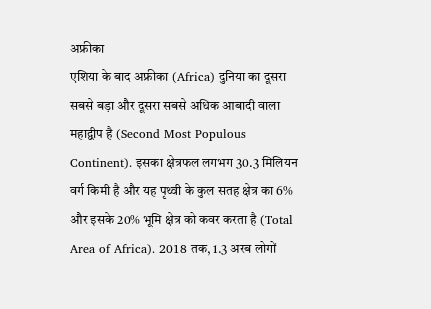अफ्रीका
एशिया के बाद अफ्रीका (Africa) दुनिया का दूसरा सबसे बड़ा और दूसरा सबसे अधिक आबादी वाला महाद्वीप है (Second Most Populous Continent). इसका क्षेत्रफल लगभग 30.3 मिलियन वर्ग किमी है और यह पृथ्वी के कुल सतह क्षेत्र का 6% और इसके 20% भूमि क्षेत्र को कवर करता है (Total Area of Africa). 2018 तक, 1.3 अरब लोगों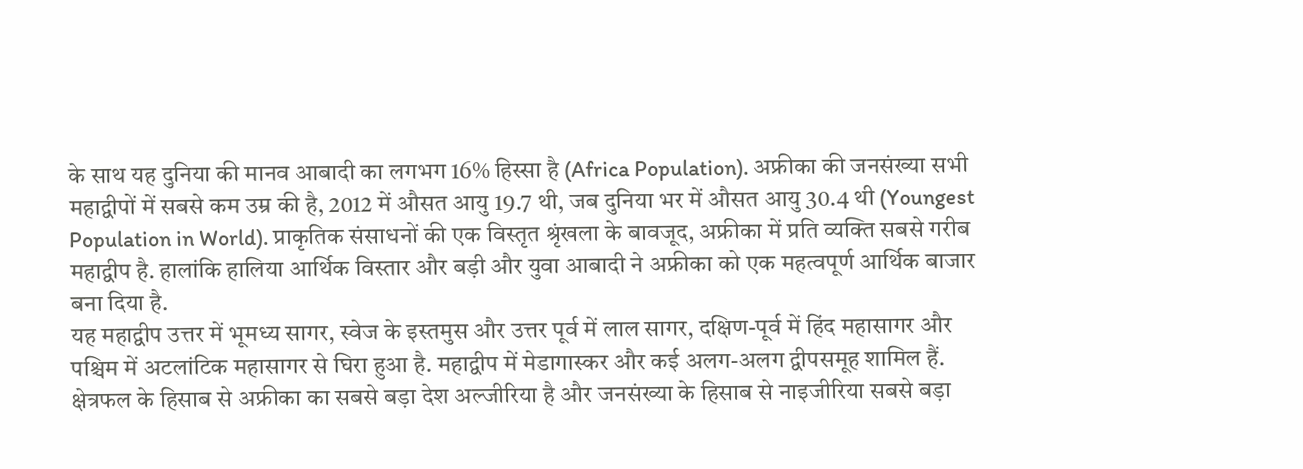के साथ यह दुनिया की मानव आबादी का लगभग 16% हिस्सा है (Africa Population). अफ्रीका की जनसंख्या सभी महाद्वीपों में सबसे कम उम्र की है, 2012 में औसत आयु 19.7 थी, जब दुनिया भर में औसत आयु 30.4 थी (Youngest Population in World). प्राकृतिक संसाधनों की एक विस्तृत श्रृंखला के बावजूद, अफ्रीका में प्रति व्यक्ति सबसे गरीब महाद्वीप है. हालांकि हालिया आर्थिक विस्तार और बड़ी और युवा आबादी ने अफ्रीका को एक महत्वपूर्ण आर्थिक बाजार बना दिया है.
यह महाद्वीप उत्तर में भूमध्य सागर, स्वेज के इस्तमुस और उत्तर पूर्व में लाल सागर, दक्षिण-पूर्व में हिंद महासागर और पश्चिम में अटलांटिक महासागर से घिरा हुआ है. महाद्वीप में मेडागास्कर और कई अलग-अलग द्वीपसमूह शामिल हैं. क्षेत्रफल के हिसाब से अफ्रीका का सबसे बड़ा देश अल्जीरिया है और जनसंख्या के हिसाब से नाइजीरिया सबसे बड़ा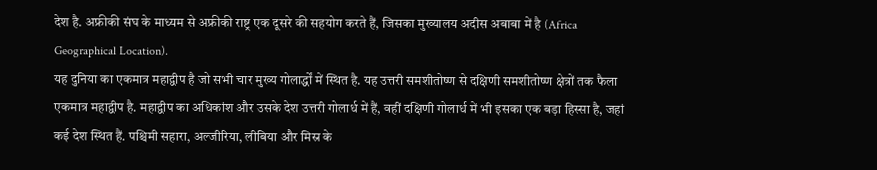देश है. अफ्रीकी संघ के माध्यम से अफ्रीकी राष्ट्र एक दूसरे की सहयोग करते हैं, जिसका मुख्यालय अदीस अबाबा में है (Africa Geographical Location).
यह दुनिया का एकमात्र महाद्वीप है जो सभी चार मुख्य गोलार्द्धों में स्थित है. यह उत्तरी समशीतोष्ण से दक्षिणी समशीतोष्ण क्षेत्रों तक फैला एकमात्र महाद्वीप है. महाद्वीप का अधिकांश और उसके देश उत्तरी गोलार्ध में हैं, वहीं दक्षिणी गोलार्ध में भी इसका एक बड़ा हिस्सा है, जहां कई देश स्थित हैं. पश्चिमी सहारा, अल्जीरिया, लीबिया और मिस्र के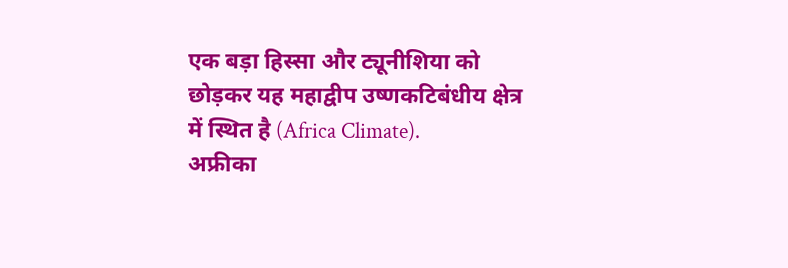एक बड़ा हिस्सा और ट्यूनीशिया को छोड़कर यह महाद्वीप उष्णकटिबंधीय क्षेत्र में स्थित है (Africa Climate).
अफ्रीका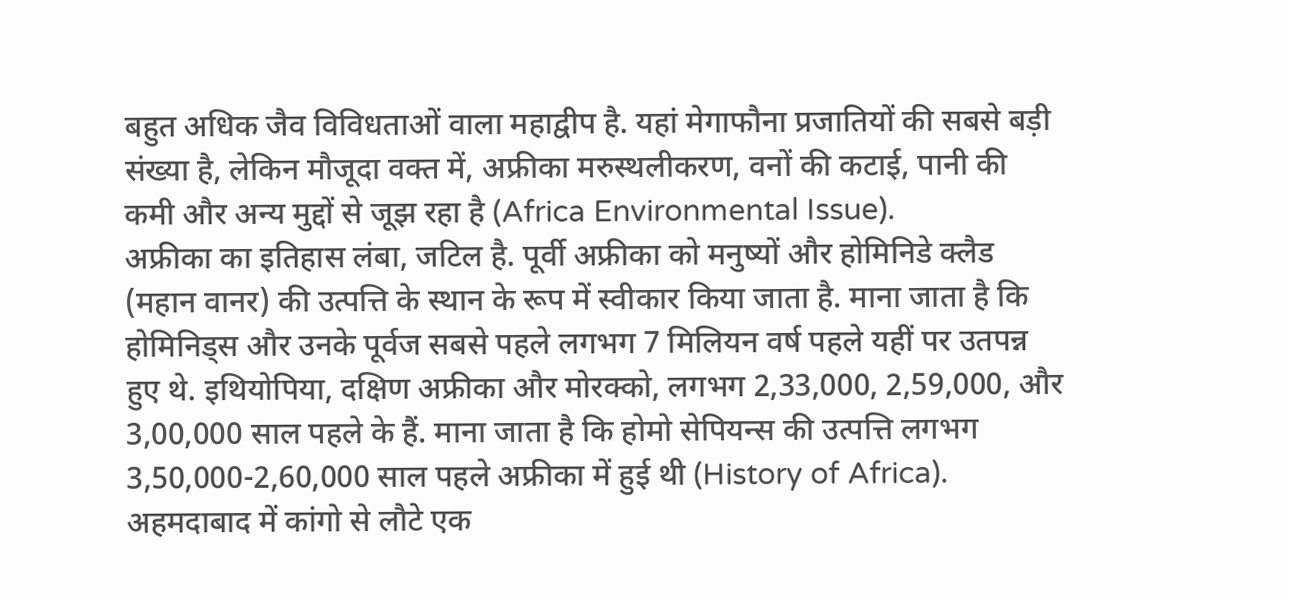बहुत अधिक जैव विविधताओं वाला महाद्वीप है. यहां मेगाफौना प्रजातियों की सबसे बड़ी संख्या है, लेकिन मौजूदा वक्त में, अफ्रीका मरुस्थलीकरण, वनों की कटाई, पानी की कमी और अन्य मुद्दों से जूझ रहा है (Africa Environmental Issue).
अफ्रीका का इतिहास लंबा, जटिल है. पूर्वी अफ्रीका को मनुष्यों और होमिनिडे क्लैड (महान वानर) की उत्पत्ति के स्थान के रूप में स्वीकार किया जाता है. माना जाता है कि होमिनिड्स और उनके पूर्वज सबसे पहले लगभग 7 मिलियन वर्ष पहले यहीं पर उतपन्न हुए थे. इथियोपिया, दक्षिण अफ्रीका और मोरक्को, लगभग 2,33,000, 2,59,000, और 3,00,000 साल पहले के हैं. माना जाता है कि होमो सेपियन्स की उत्पत्ति लगभग 3,50,000-2,60,000 साल पहले अफ्रीका में हुई थी (History of Africa).
अहमदाबाद में कांगो से लौटे एक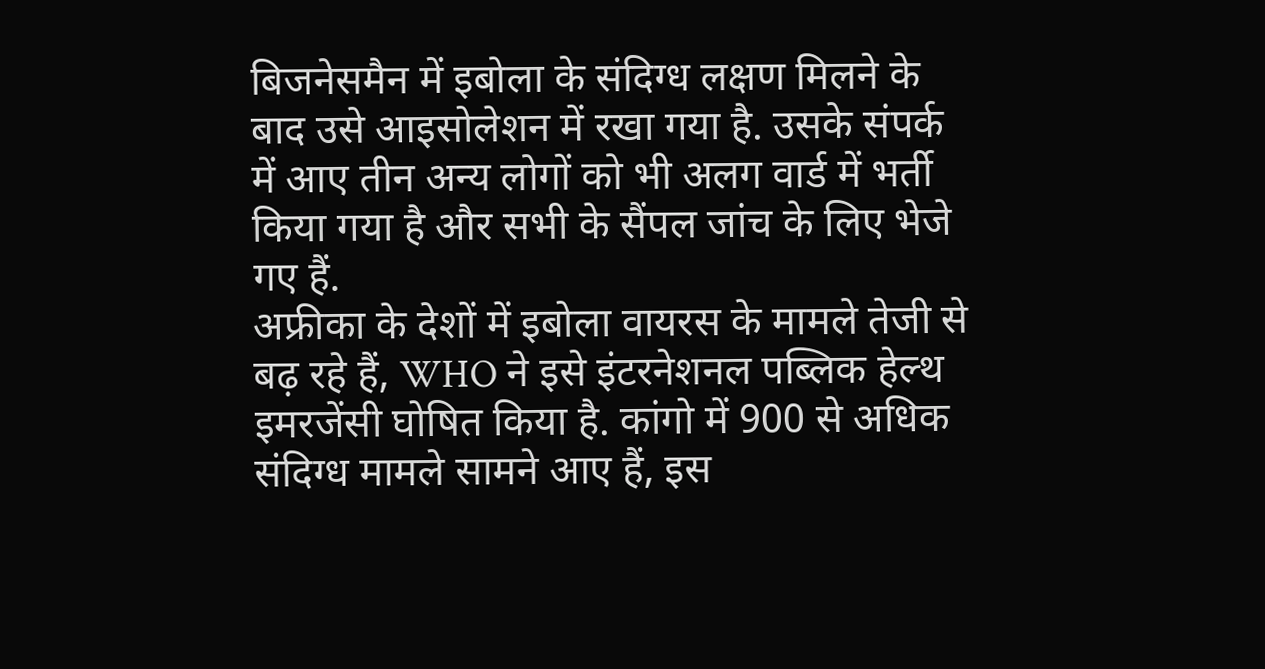बिजनेसमैन में इबोला के संदिग्ध लक्षण मिलने के बाद उसे आइसोलेशन में रखा गया है. उसके संपर्क में आए तीन अन्य लोगों को भी अलग वार्ड में भर्ती किया गया है और सभी के सैंपल जांच के लिए भेजे गए हैं.
अफ्रीका के देशों में इबोला वायरस के मामले तेजी से बढ़ रहे हैं, WHO ने इसे इंटरनेशनल पब्लिक हेल्थ इमरजेंसी घोषित किया है. कांगो में 900 से अधिक संदिग्ध मामले सामने आए हैं, इस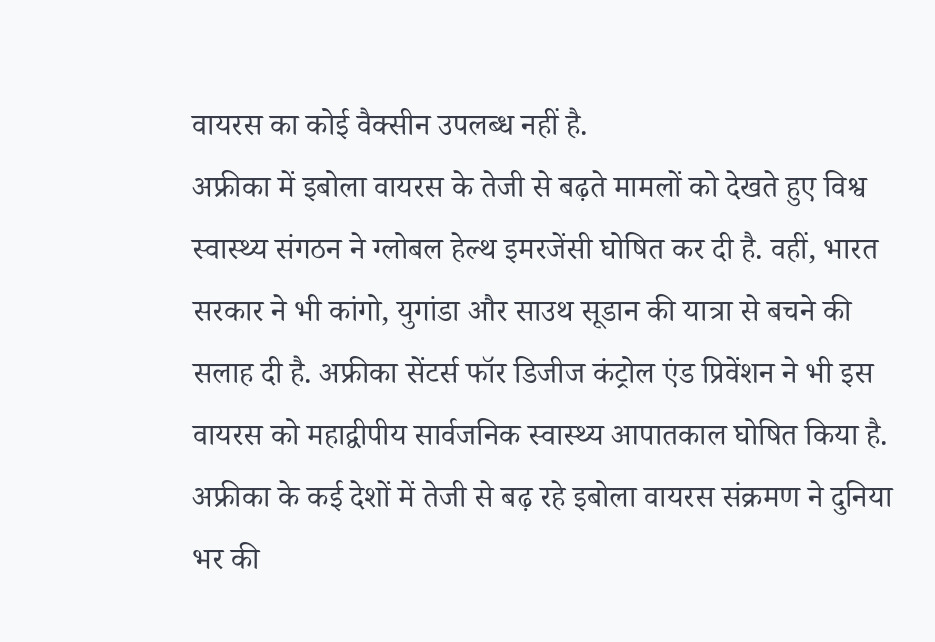वायरस का कोई वैक्सीन उपलब्ध नहीं है.
अफ्रीका में इबोला वायरस के तेजी से बढ़ते मामलों को देखते हुए विश्व स्वास्थ्य संगठन ने ग्लोबल हेल्थ इमरजेंसी घोषित कर दी है. वहीं, भारत सरकार ने भी कांगो, युगांडा और साउथ सूडान की यात्रा से बचने की सलाह दी है. अफ्रीका सेंटर्स फॉर डिजीज कंट्रोल एंड प्रिवेंशन ने भी इस वायरस को महाद्वीपीय सार्वजनिक स्वास्थ्य आपातकाल घोषित किया है.
अफ्रीका के कई देशों में तेजी से बढ़ रहे इबोला वायरस संक्रमण ने दुनिया भर की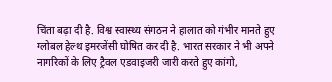चिंता बढ़ा दी है. विश्व स्वास्थ्य संगठन ने हालात को गंभीर मानते हुए ग्लोबल हेल्थ इमरजेंसी घोषित कर दी है. भारत सरकार ने भी अपने नागरिकों के लिए ट्रैवल एडवाइजरी जारी करते हुए कांगो,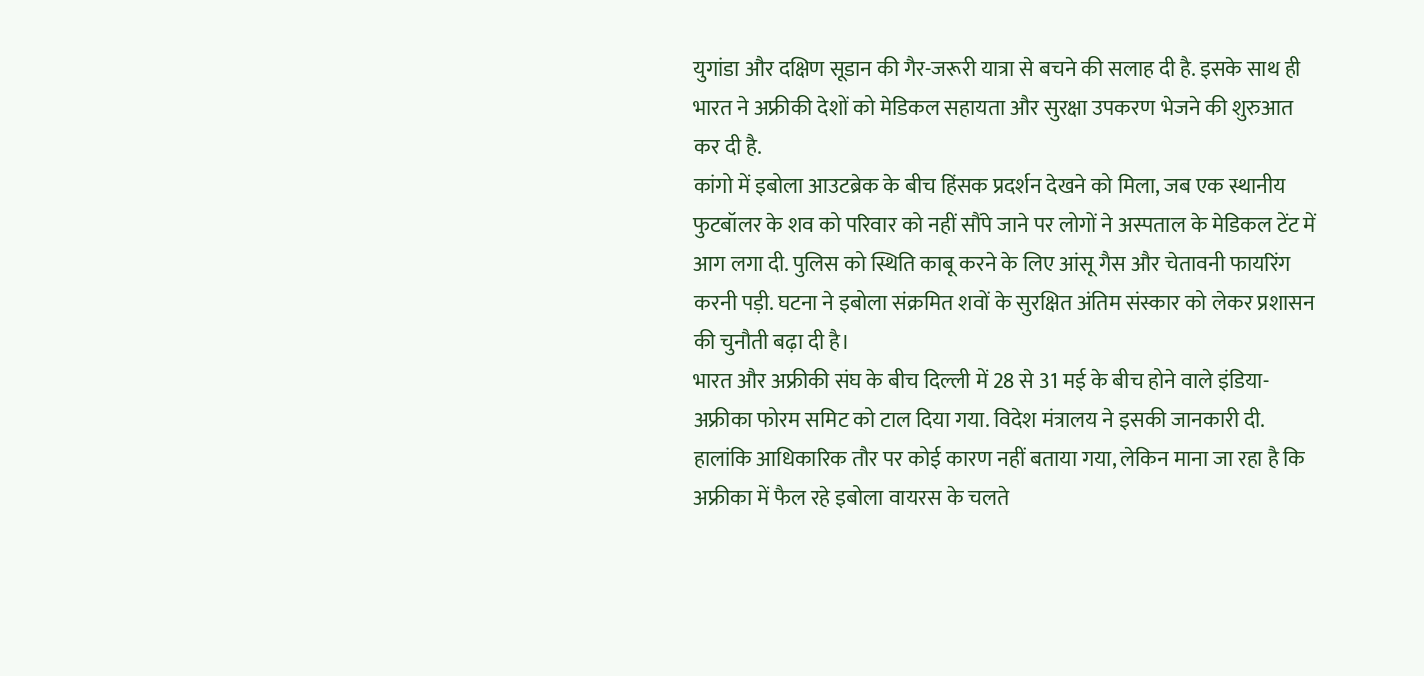युगांडा और दक्षिण सूडान की गैर-जरूरी यात्रा से बचने की सलाह दी है. इसके साथ ही भारत ने अफ्रीकी देशों को मेडिकल सहायता और सुरक्षा उपकरण भेजने की शुरुआत कर दी है.
कांगो में इबोला आउटब्रेक के बीच हिंसक प्रदर्शन देखने को मिला, जब एक स्थानीय फुटबॉलर के शव को परिवार को नहीं सौंपे जाने पर लोगों ने अस्पताल के मेडिकल टेंट में आग लगा दी. पुलिस को स्थिति काबू करने के लिए आंसू गैस और चेतावनी फायरिंग करनी पड़ी. घटना ने इबोला संक्रमित शवों के सुरक्षित अंतिम संस्कार को लेकर प्रशासन की चुनौती बढ़ा दी है।
भारत और अफ्रीकी संघ के बीच दिल्ली में 28 से 31 मई के बीच होने वाले इंडिया-अफ्रीका फोरम समिट को टाल दिया गया. विदेश मंत्रालय ने इसकी जानकारी दी. हालांकि आधिकारिक तौर पर कोई कारण नहीं बताया गया, लेकिन माना जा रहा है कि अफ्रीका में फैल रहे इबोला वायरस के चलते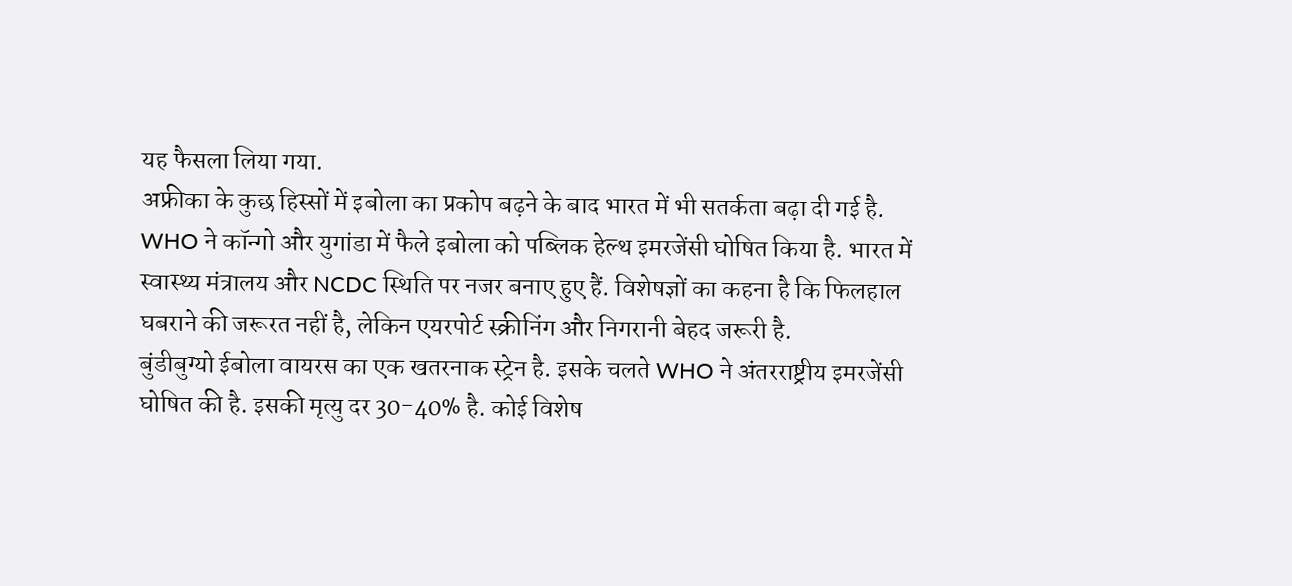यह फैसला लिया गया.
अफ्रीका के कुछ हिस्सों में इबोला का प्रकोप बढ़ने के बाद भारत में भी सतर्कता बढ़ा दी गई है. WHO ने कॉन्गो और युगांडा में फैले इबोला को पब्लिक हेल्थ इमरजेंसी घोषित किया है. भारत में स्वास्थ्य मंत्रालय और NCDC स्थिति पर नजर बनाए हुए हैं. विशेषज्ञों का कहना है कि फिलहाल घबराने की जरूरत नहीं है, लेकिन एयरपोर्ट स्क्रीनिंग और निगरानी बेहद जरूरी है.
बुंडीबुग्यो ईबोला वायरस का एक खतरनाक स्ट्रेन है. इसके चलते WHO ने अंतरराष्ट्रीय इमरजेंसी घोषित की है. इसकी मृत्यु दर 30-40% है. कोई विशेष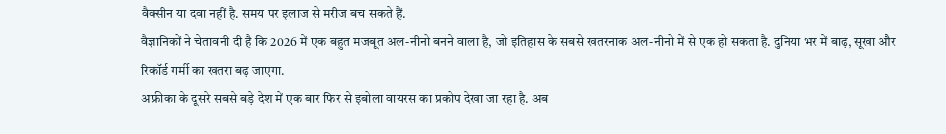वैक्सीन या दवा नहीं है. समय पर इलाज से मरीज बच सकते हैं.
वैज्ञानिकों ने चेतावनी दी है कि 2026 में एक बहुत मजबूत अल-नीनो बनने वाला है, जो इतिहास के सबसे खतरनाक अल-नीनो में से एक हो सकता है. दुनिया भर में बाढ़, सूखा और रिकॉर्ड गर्मी का खतरा बढ़ जाएगा.
अफ्रीका के दूसरे सबसे बड़े देश में एक बार फिर से इबोला वायरस का प्रकोप देखा जा रहा है. अब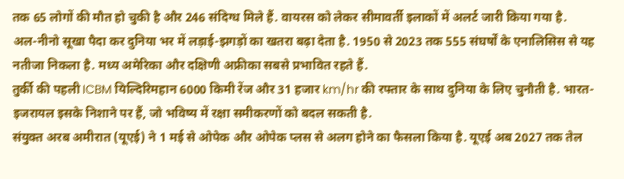तक 65 लोगों की मौत हो चुकी है और 246 संदिग्ध मिले हैं. वायरस को लेकर सीमावर्ती इलाकों में अलर्ट जारी किया गया है.
अल-नीनो सूखा पैदा कर दुनिया भर में लड़ाई-झगड़ों का खतरा बढ़ा देता है. 1950 से 2023 तक 555 संघर्षों के एनालिसिस से यह नतीजा निकला है. मध्य अमेरिका और दक्षिणी अफ्रीका सबसे प्रभावित रहते हैं.
तुर्की की पहली ICBM यिल्दिरिमहान 6000 किमी रेंज और 31 हजार km/hr की रफ्तार के साथ दुनिया के लिए चुनौती है. भारत-इजरायल इसके निशाने पर हैं, जो भविष्य में रक्षा समीकरणों को बदल सकती है.
संयुक्त अरब अमीरात (यूएई) ने 1 मई से ओपेक और ओपेक प्लस से अलग होने का फैसला किया है. यूएई अब 2027 तक तेल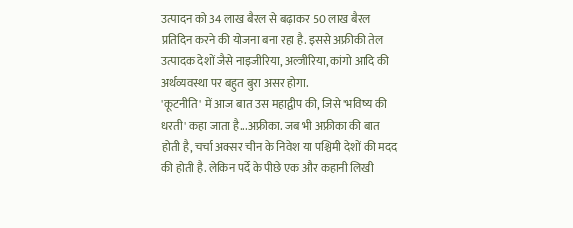उत्पादन को 34 लाख बैरल से बढ़ाकर 50 लाख बैरल प्रतिदिन करने की योजना बना रहा है. इससे अफ्रीकी तेल उत्पादक देशों जैसे नाइजीरिया, अल्जीरिया, कांगो आदि की अर्थव्यवस्था पर बहुत बुरा असर होगा.
'कूटनीति' में आज बात उस महाद्वीप की, जिसे 'भविष्य की धरती' कहा जाता है...अफ्रीका. जब भी अफ्रीका की बात होती है, चर्चा अक्सर चीन के निवेश या पश्चिमी देशों की मदद की होती है. लेकिन पर्दे के पीछे एक और कहानी लिखी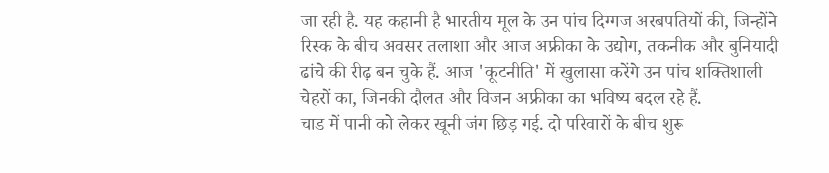जा रही है. यह कहानी है भारतीय मूल के उन पांच दिग्गज अरबपतियों की, जिन्होंने रिस्क के बीच अवसर तलाशा और आज अफ्रीका के उद्योग, तकनीक और बुनियादी ढांचे की रीढ़ बन चुके हैं. आज 'कूटनीति' में खुलासा करेंगे उन पांच शक्तिशाली चेहरों का, जिनकी दौलत और विजन अफ्रीका का भविष्य बदल रहे हैं.
चाड में पानी को लेकर खूनी जंग छिड़ गई. दो परिवारों के बीच शुरू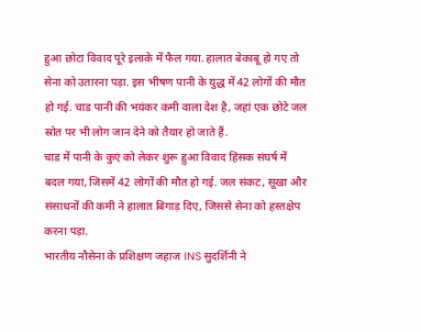हुआ छोटा विवाद पूरे इलाके में फैल गया. हालात बेकाबू हो गए तो सेना को उतारना पड़ा. इस भीषण पानी के युद्ध में 42 लोगों की मौत हो गई. चाड पानी की भयंकर कमी वाला देश है, जहां एक छोटे जल स्रोत पर भी लोग जान देने को तैयार हो जाते हैं.
चाड में पानी के कुएं को लेकर शुरू हुआ विवाद हिंसक संघर्ष में बदल गया, जिसमें 42 लोगों की मौत हो गई. जल संकट, सूखा और संसाधनों की कमी ने हालात बिगाड़ दिए, जिससे सेना को हस्तक्षेप करना पड़ा.
भारतीय नौसेना के प्रशिक्षण जहाज INS सुदर्शिनी ने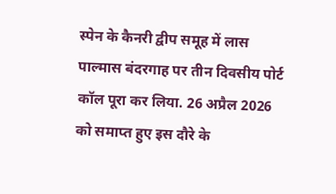स्पेन के कैनरी द्वीप समूह में लास पाल्मास बंदरगाह पर तीन दिवसीय पोर्ट कॉल पूरा कर लिया. 26 अप्रैल 2026 को समाप्त हुए इस दौरे के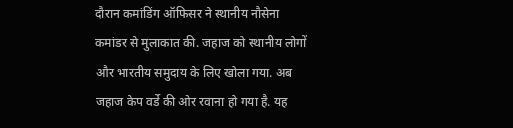दौरान कमांडिंग ऑफिसर ने स्थानीय नौसेना कमांडर से मुलाकात की. जहाज को स्थानीय लोगों और भारतीय समुदाय के लिए खोला गया. अब जहाज केप वर्डे की ओर रवाना हो गया है. यह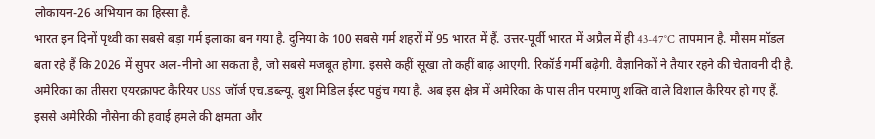लोकायन-26 अभियान का हिस्सा है.
भारत इन दिनों पृथ्वी का सबसे बड़ा गर्म इलाका बन गया है. दुनिया के 100 सबसे गर्म शहरों में 95 भारत में हैं. उत्तर-पूर्वी भारत में अप्रैल में ही 43-47°C तापमान है. मौसम मॉडल बता रहे हैं कि 2026 में सुपर अल-नीनो आ सकता है, जो सबसे मजबूत होगा. इससे कहीं सूखा तो कहीं बाढ़ आएगी. रिकॉर्ड गर्मी बढ़ेगी. वैज्ञानिकों ने तैयार रहने की चेतावनी दी है.
अमेरिका का तीसरा एयरक्राफ्ट कैरियर USS जॉर्ज एच.डब्ल्यू. बुश मिडिल ईस्ट पहुंच गया है. अब इस क्षेत्र में अमेरिका के पास तीन परमाणु शक्ति वाले विशाल कैरियर हो गए हैं. इससे अमेरिकी नौसेना की हवाई हमले की क्षमता और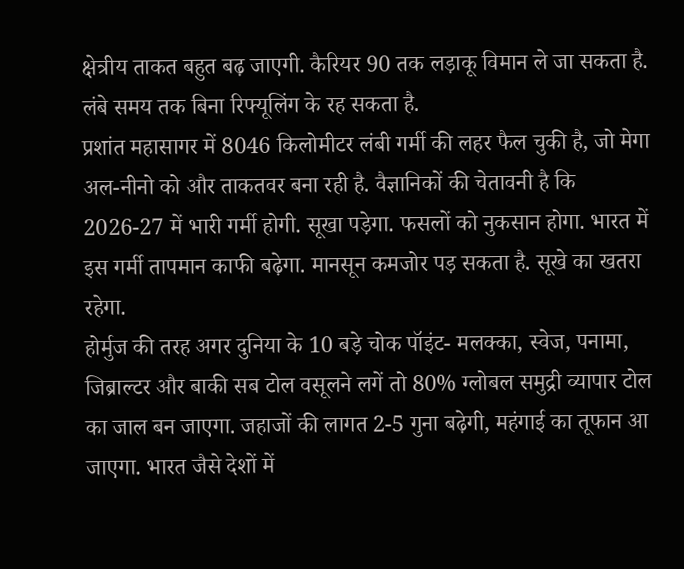क्षेत्रीय ताकत बहुत बढ़ जाएगी. कैरियर 90 तक लड़ाकू विमान ले जा सकता है. लंबे समय तक बिना रिफ्यूलिंग के रह सकता है.
प्रशांत महासागर में 8046 किलोमीटर लंबी गर्मी की लहर फैल चुकी है, जो मेगा अल-नीनो को और ताकतवर बना रही है. वैज्ञानिकों की चेतावनी है कि 2026-27 में भारी गर्मी होगी. सूखा पड़ेगा. फसलों को नुकसान होगा. भारत में इस गर्मी तापमान काफी बढ़ेगा. मानसून कमजोर पड़ सकता है. सूखे का खतरा रहेगा.
होर्मुज की तरह अगर दुनिया के 10 बड़े चोक पॉइंट- मलक्का, स्वेज, पनामा, जिब्राल्टर और बाकी सब टोल वसूलने लगें तो 80% ग्लोबल समुद्री व्यापार टोल का जाल बन जाएगा. जहाजों की लागत 2-5 गुना बढ़ेगी, महंगाई का तूफान आ जाएगा. भारत जैसे देशों में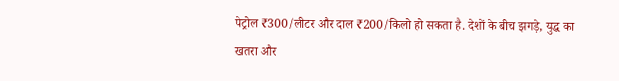पेट्रोल ₹300/लीटर और दाल ₹200/किलो हो सकता है. देशों के बीच झगड़े, युद्ध का खतरा और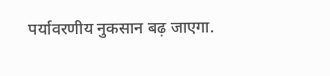पर्यावरणीय नुकसान बढ़ जाएगा.